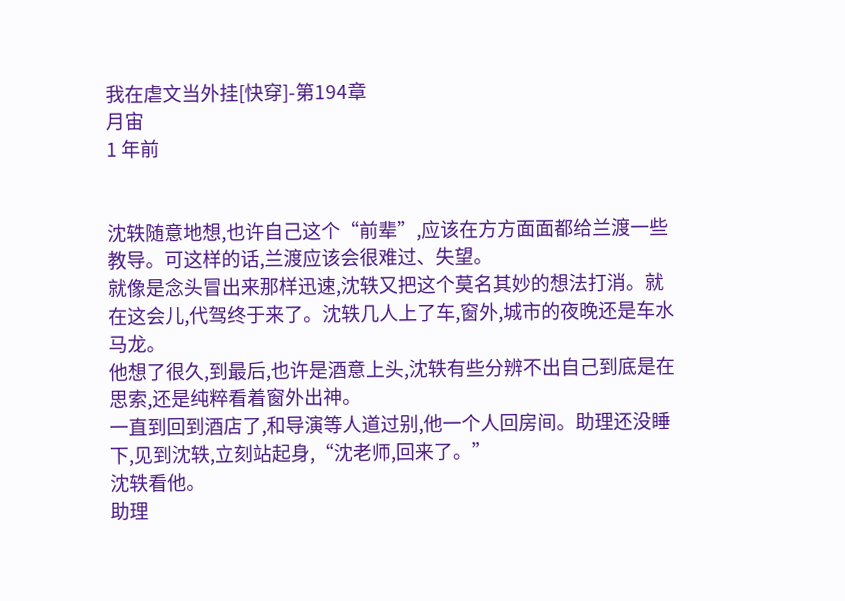我在虐文当外挂[快穿]-第194章
月宙
1 年前


沈轶随意地想,也许自己这个“前辈”,应该在方方面面都给兰渡一些教导。可这样的话,兰渡应该会很难过、失望。
就像是念头冒出来那样迅速,沈轶又把这个莫名其妙的想法打消。就在这会儿,代驾终于来了。沈轶几人上了车,窗外,城市的夜晚还是车水马龙。
他想了很久,到最后,也许是酒意上头,沈轶有些分辨不出自己到底是在思索,还是纯粹看着窗外出神。
一直到回到酒店了,和导演等人道过别,他一个人回房间。助理还没睡下,见到沈轶,立刻站起身,“沈老师,回来了。”
沈轶看他。
助理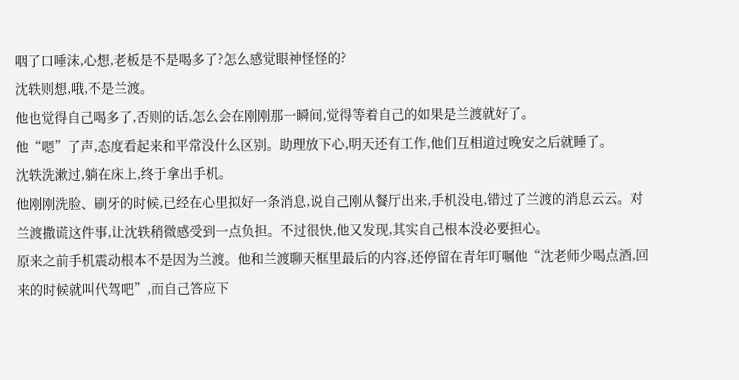咽了口唾沫,心想,老板是不是喝多了?怎么感觉眼神怪怪的?
沈轶则想,哦,不是兰渡。
他也觉得自己喝多了,否则的话,怎么会在刚刚那一瞬间,觉得等着自己的如果是兰渡就好了。
他“嗯”了声,态度看起来和平常没什么区别。助理放下心,明天还有工作,他们互相道过晚安之后就睡了。
沈轶洗漱过,躺在床上,终于拿出手机。
他刚刚洗脸、刷牙的时候,已经在心里拟好一条消息,说自己刚从餐厅出来,手机没电,错过了兰渡的消息云云。对兰渡撒谎这件事,让沈轶稍微感受到一点负担。不过很快,他又发现,其实自己根本没必要担心。
原来之前手机震动根本不是因为兰渡。他和兰渡聊天框里最后的内容,还停留在青年叮嘱他“沈老师少喝点酒,回来的时候就叫代驾吧”,而自己答应下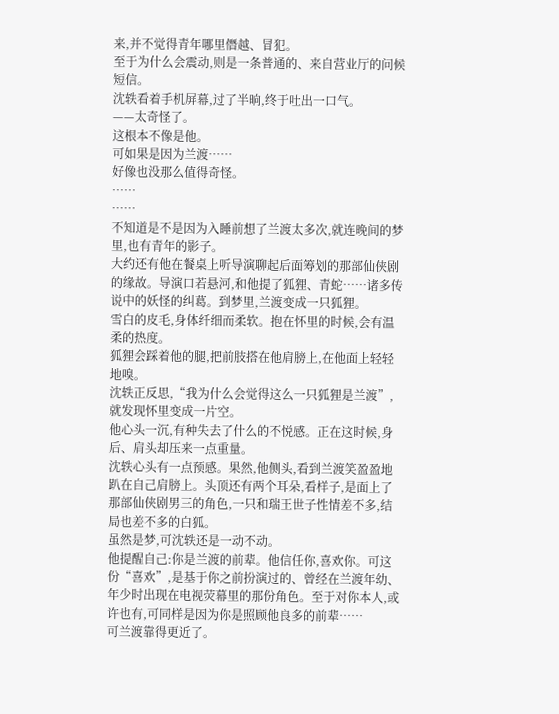来,并不觉得青年哪里僭越、冒犯。
至于为什么会震动,则是一条普通的、来自营业厅的问候短信。
沈轶看着手机屏幕,过了半晌,终于吐出一口气。
——太奇怪了。
这根本不像是他。
可如果是因为兰渡……
好像也没那么值得奇怪。
……
……
不知道是不是因为入睡前想了兰渡太多次,就连晚间的梦里,也有青年的影子。
大约还有他在餐桌上听导演聊起后面筹划的那部仙侠剧的缘故。导演口若悬河,和他提了狐狸、青蛇……诸多传说中的妖怪的纠葛。到梦里,兰渡变成一只狐狸。
雪白的皮毛,身体纤细而柔软。抱在怀里的时候,会有温柔的热度。
狐狸会踩着他的腿,把前肢搭在他肩膀上,在他面上轻轻地嗅。
沈轶正反思,“我为什么会觉得这么一只狐狸是兰渡”,就发现怀里变成一片空。
他心头一沉,有种失去了什么的不悦感。正在这时候,身后、肩头却压来一点重量。
沈轶心头有一点预感。果然,他侧头,看到兰渡笑盈盈地趴在自己肩膀上。头顶还有两个耳朵,看样子,是面上了那部仙侠剧男三的角色,一只和瑞王世子性情差不多,结局也差不多的白狐。
虽然是梦,可沈轶还是一动不动。
他提醒自己:你是兰渡的前辈。他信任你,喜欢你。可这份“喜欢”,是基于你之前扮演过的、曾经在兰渡年幼、年少时出现在电视荧幕里的那份角色。至于对你本人,或许也有,可同样是因为你是照顾他良多的前辈……
可兰渡靠得更近了。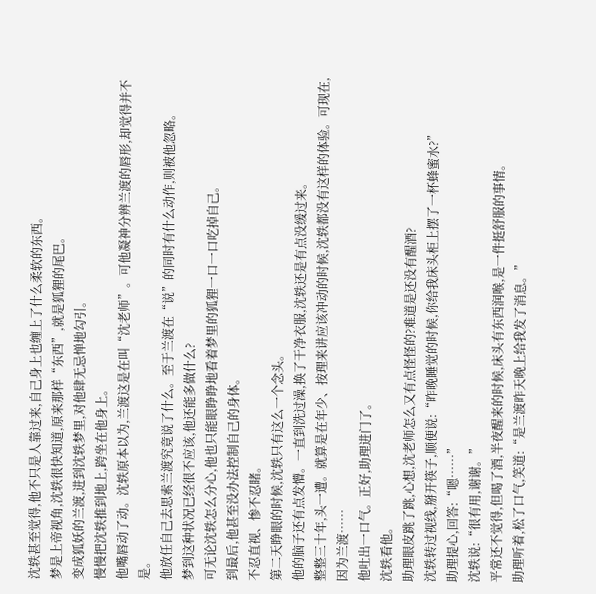沈轶甚至觉得,他不只是人靠过来,自己身上也缠上了什么柔软的东西。
梦是上帝视角,沈轶很快知道,原来那样“东西”,就是狐狸的尾巴。
变成狐妖的兰渡,进到沈轶梦里,对他肆无忌惮地勾引。
慢慢把沈轶推到地上,跨坐在他身上。
他嘴唇动了动。沈轶原本以为,兰渡这是在叫“沈老师”。可他凝神分辨兰渡的唇形,却觉得并不是。
他放任自己去思索兰渡究竟说了什么。至于兰渡在“说”的同时有什么动作,则被他忽略。
梦到这种状况已经很不应该,他还能多做什么?
可无论沈轶怎么分心,他也只能眼睁睁地看着梦里的狐狸一口一口吃掉自己。
到最后,他甚至没办法控制自己的身体。
不忍直视、惨不忍睹。
第二天睁眼的时候,沈轶只有这么一个念头。
他的脑子还有点发懵。一直到洗过澡,换了干净衣服,沈轶还是有点没缓过来。
整整三十年,头一遭。就算是在年少、按理来讲应该冲动的时候,沈轶都没有这样的体验。可现在,因为兰渡……
他吐出一口气。正好,助理进门了。
沈轶看他。
助理眼皮跳了跳,心想,沈老师怎么又有点怪怪的?难道是还没有醒酒?
沈轶转过视线,掰开筷子,顺便说:“昨晚睡觉的时候,你给我床头柜上摆了一杯蜂蜜水?”
助理提心,回答:“嗯……”
沈轶说:“很有用,谢谢。”
平常还不觉得,但喝了酒,半夜醒来的时候,床头有东西润喉,是一件挺舒服的事情。
助理听着,松了口气,笑道:“是兰渡昨天晚上给我发了消息。”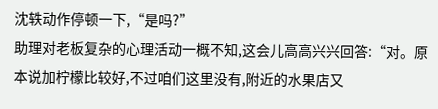沈轶动作停顿一下,“是吗?”
助理对老板复杂的心理活动一概不知,这会儿高高兴兴回答:“对。原本说加柠檬比较好,不过咱们这里没有,附近的水果店又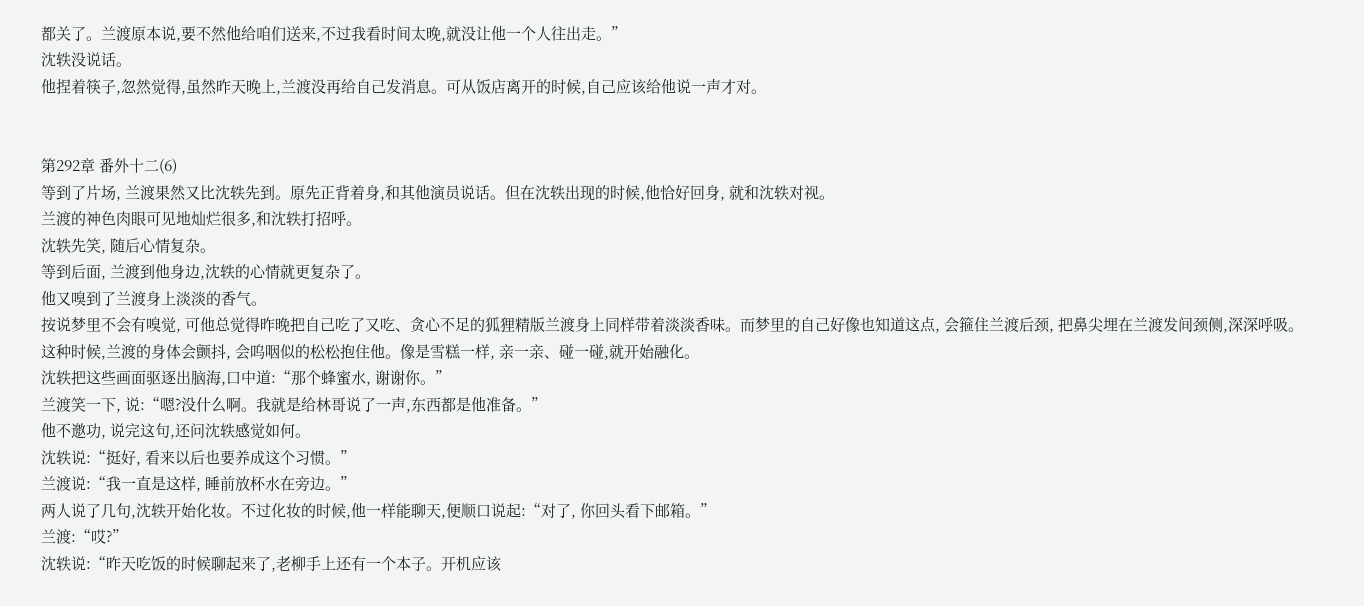都关了。兰渡原本说,要不然他给咱们送来,不过我看时间太晚,就没让他一个人往出走。”
沈轶没说话。
他捏着筷子,忽然觉得,虽然昨天晚上,兰渡没再给自己发消息。可从饭店离开的时候,自己应该给他说一声才对。


第292章 番外十二(6)
等到了片场, 兰渡果然又比沈轶先到。原先正背着身,和其他演员说话。但在沈轶出现的时候,他恰好回身, 就和沈轶对视。
兰渡的神色肉眼可见地灿烂很多,和沈轶打招呼。
沈轶先笑, 随后心情复杂。
等到后面, 兰渡到他身边,沈轶的心情就更复杂了。
他又嗅到了兰渡身上淡淡的香气。
按说梦里不会有嗅觉, 可他总觉得昨晚把自己吃了又吃、贪心不足的狐狸精版兰渡身上同样带着淡淡香味。而梦里的自己好像也知道这点, 会箍住兰渡后颈, 把鼻尖埋在兰渡发间颈侧,深深呼吸。
这种时候,兰渡的身体会颤抖, 会呜咽似的松松抱住他。像是雪糕一样, 亲一亲、碰一碰,就开始融化。
沈轶把这些画面驱逐出脑海,口中道:“那个蜂蜜水, 谢谢你。”
兰渡笑一下, 说:“嗯?没什么啊。我就是给林哥说了一声,东西都是他准备。”
他不邀功, 说完这句,还问沈轶感觉如何。
沈轶说:“挺好, 看来以后也要养成这个习惯。”
兰渡说:“我一直是这样, 睡前放杯水在旁边。”
两人说了几句,沈轶开始化妆。不过化妆的时候,他一样能聊天,便顺口说起:“对了, 你回头看下邮箱。”
兰渡:“哎?”
沈轶说:“昨天吃饭的时候聊起来了,老柳手上还有一个本子。开机应该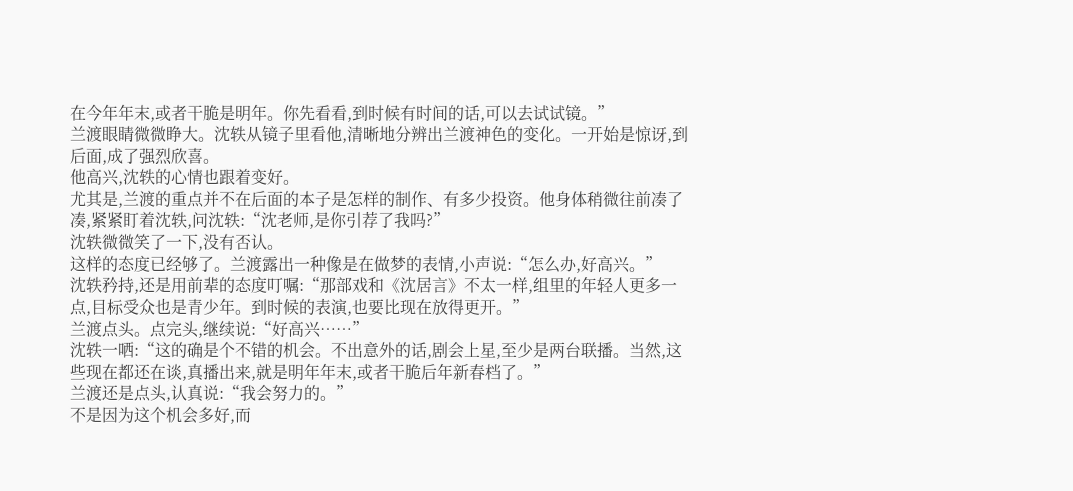在今年年末,或者干脆是明年。你先看看,到时候有时间的话,可以去试试镜。”
兰渡眼睛微微睁大。沈轶从镜子里看他,清晰地分辨出兰渡神色的变化。一开始是惊讶,到后面,成了强烈欣喜。
他高兴,沈轶的心情也跟着变好。
尤其是,兰渡的重点并不在后面的本子是怎样的制作、有多少投资。他身体稍微往前凑了凑,紧紧盯着沈轶,问沈轶:“沈老师,是你引荐了我吗?”
沈轶微微笑了一下,没有否认。
这样的态度已经够了。兰渡露出一种像是在做梦的表情,小声说:“怎么办,好高兴。”
沈轶矜持,还是用前辈的态度叮嘱:“那部戏和《沈居言》不太一样,组里的年轻人更多一点,目标受众也是青少年。到时候的表演,也要比现在放得更开。”
兰渡点头。点完头,继续说:“好高兴……”
沈轶一哂:“这的确是个不错的机会。不出意外的话,剧会上星,至少是两台联播。当然,这些现在都还在谈,真播出来,就是明年年末,或者干脆后年新春档了。”
兰渡还是点头,认真说:“我会努力的。”
不是因为这个机会多好,而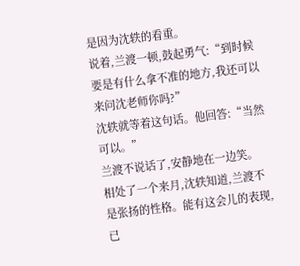是因为沈轶的看重。
说着,兰渡一顿,鼓起勇气:“到时候要是有什么拿不准的地方,我还可以来问沈老师你吗?”
沈轶就等着这句话。他回答:“当然可以。”
兰渡不说话了,安静地在一边笑。
相处了一个来月,沈轶知道,兰渡不是张扬的性格。能有这会儿的表现,已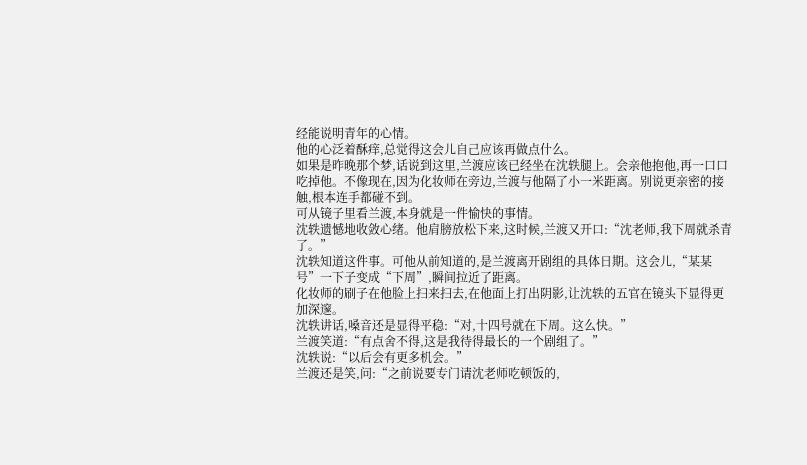经能说明青年的心情。
他的心泛着酥痒,总觉得这会儿自己应该再做点什么。
如果是昨晚那个梦,话说到这里,兰渡应该已经坐在沈轶腿上。会亲他抱他,再一口口吃掉他。不像现在,因为化妆师在旁边,兰渡与他隔了小一米距离。别说更亲密的接触,根本连手都碰不到。
可从镜子里看兰渡,本身就是一件愉快的事情。
沈轶遗憾地收敛心绪。他肩膀放松下来,这时候,兰渡又开口:“沈老师,我下周就杀青了。”
沈轶知道这件事。可他从前知道的,是兰渡离开剧组的具体日期。这会儿,“某某号”一下子变成“下周”,瞬间拉近了距离。
化妆师的刷子在他脸上扫来扫去,在他面上打出阴影,让沈轶的五官在镜头下显得更加深邃。
沈轶讲话,嗓音还是显得平稳:“对,十四号就在下周。这么快。”
兰渡笑道:“有点舍不得,这是我待得最长的一个剧组了。”
沈轶说:“以后会有更多机会。”
兰渡还是笑,问:“之前说要专门请沈老师吃顿饭的,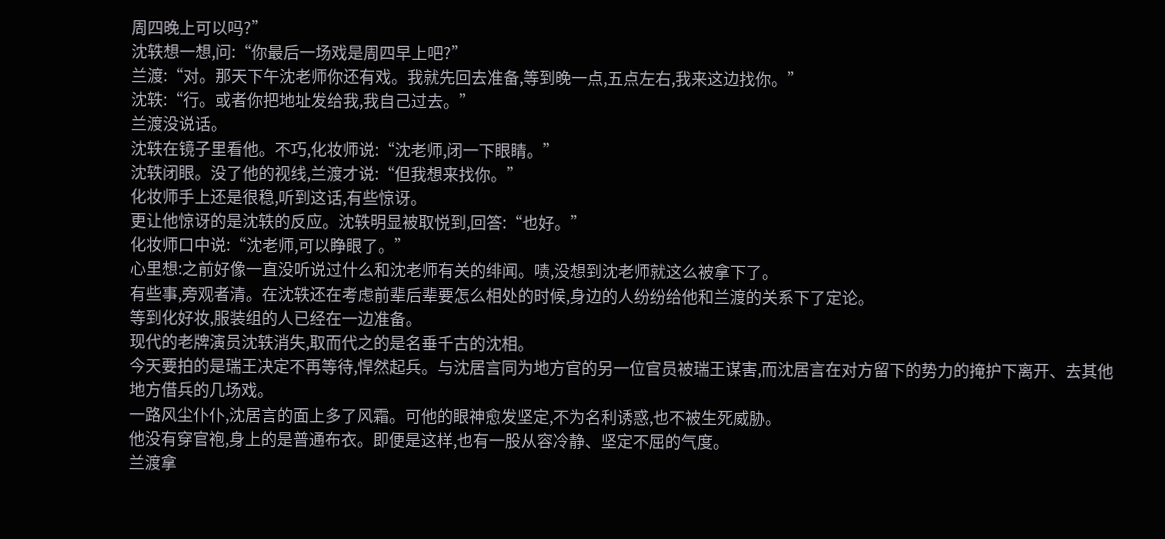周四晚上可以吗?”
沈轶想一想,问:“你最后一场戏是周四早上吧?”
兰渡:“对。那天下午沈老师你还有戏。我就先回去准备,等到晚一点,五点左右,我来这边找你。”
沈轶:“行。或者你把地址发给我,我自己过去。”
兰渡没说话。
沈轶在镜子里看他。不巧,化妆师说:“沈老师,闭一下眼睛。”
沈轶闭眼。没了他的视线,兰渡才说:“但我想来找你。”
化妆师手上还是很稳,听到这话,有些惊讶。
更让他惊讶的是沈轶的反应。沈轶明显被取悦到,回答:“也好。”
化妆师口中说:“沈老师,可以睁眼了。”
心里想:之前好像一直没听说过什么和沈老师有关的绯闻。啧,没想到沈老师就这么被拿下了。
有些事,旁观者清。在沈轶还在考虑前辈后辈要怎么相处的时候,身边的人纷纷给他和兰渡的关系下了定论。
等到化好妆,服装组的人已经在一边准备。
现代的老牌演员沈轶消失,取而代之的是名垂千古的沈相。
今天要拍的是瑞王决定不再等待,悍然起兵。与沈居言同为地方官的另一位官员被瑞王谋害,而沈居言在对方留下的势力的掩护下离开、去其他地方借兵的几场戏。
一路风尘仆仆,沈居言的面上多了风霜。可他的眼神愈发坚定,不为名利诱惑,也不被生死威胁。
他没有穿官袍,身上的是普通布衣。即便是这样,也有一股从容冷静、坚定不屈的气度。
兰渡拿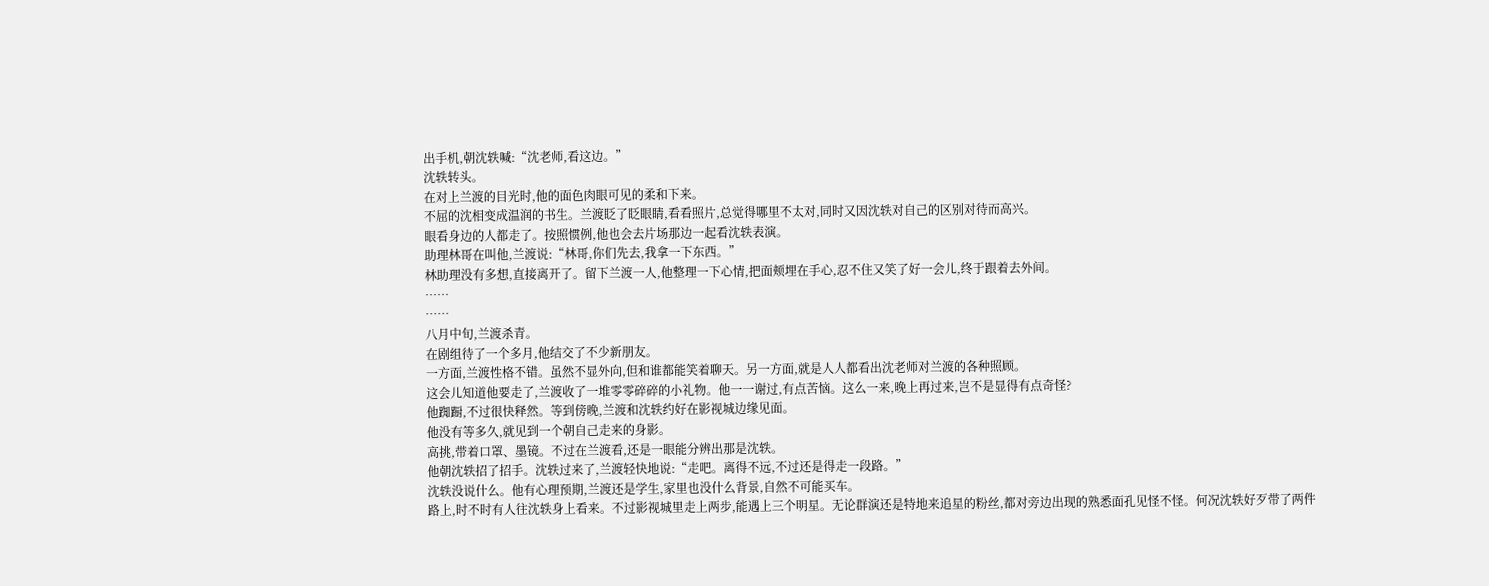出手机,朝沈轶喊:“沈老师,看这边。”
沈轶转头。
在对上兰渡的目光时,他的面色肉眼可见的柔和下来。
不屈的沈相变成温润的书生。兰渡眨了眨眼睛,看看照片,总觉得哪里不太对,同时又因沈轶对自己的区别对待而高兴。
眼看身边的人都走了。按照惯例,他也会去片场那边一起看沈轶表演。
助理林哥在叫他,兰渡说:“林哥,你们先去,我拿一下东西。”
林助理没有多想,直接离开了。留下兰渡一人,他整理一下心情,把面颊埋在手心,忍不住又笑了好一会儿,终于跟着去外间。
……
……
八月中旬,兰渡杀青。
在剧组待了一个多月,他结交了不少新朋友。
一方面,兰渡性格不错。虽然不显外向,但和谁都能笑着聊天。另一方面,就是人人都看出沈老师对兰渡的各种照顾。
这会儿知道他要走了,兰渡收了一堆零零碎碎的小礼物。他一一谢过,有点苦恼。这么一来,晚上再过来,岂不是显得有点奇怪?
他踟蹰,不过很快释然。等到傍晚,兰渡和沈轶约好在影视城边缘见面。
他没有等多久,就见到一个朝自己走来的身影。
高挑,带着口罩、墨镜。不过在兰渡看,还是一眼能分辨出那是沈轶。
他朝沈轶招了招手。沈轶过来了,兰渡轻快地说:“走吧。离得不远,不过还是得走一段路。”
沈轶没说什么。他有心理预期,兰渡还是学生,家里也没什么背景,自然不可能买车。
路上,时不时有人往沈轶身上看来。不过影视城里走上两步,能遇上三个明星。无论群演还是特地来追星的粉丝,都对旁边出现的熟悉面孔见怪不怪。何况沈轶好歹带了两件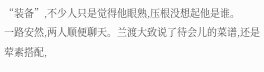“装备”,不少人只是觉得他眼熟,压根没想起他是谁。
一路安然,两人顺便聊天。兰渡大致说了待会儿的菜谱,还是荤素搭配,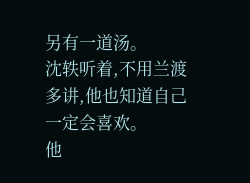另有一道汤。
沈轶听着,不用兰渡多讲,他也知道自己一定会喜欢。
他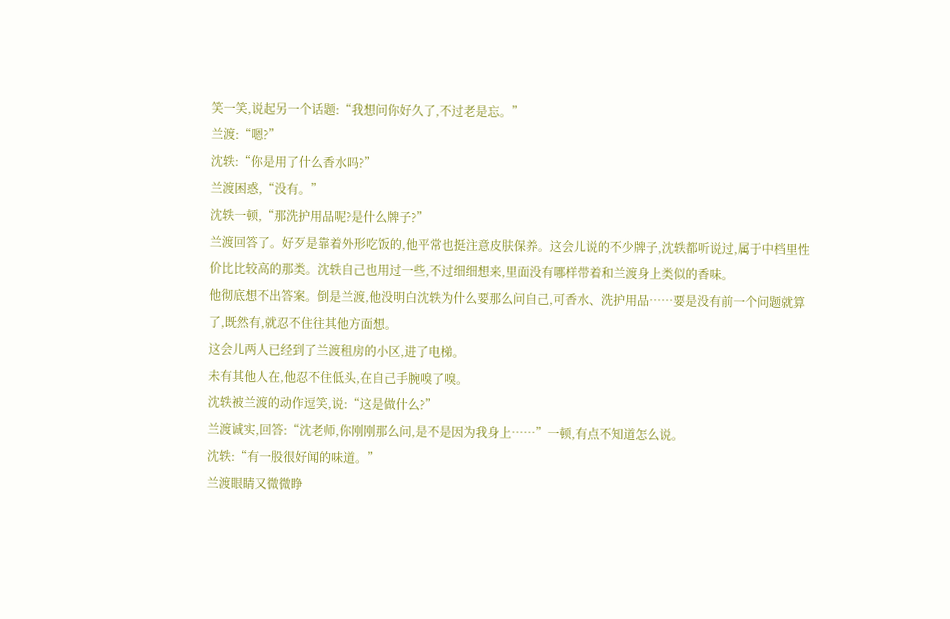笑一笑,说起另一个话题:“我想问你好久了,不过老是忘。”
兰渡:“嗯?”
沈轶:“你是用了什么香水吗?”
兰渡困惑,“没有。”
沈轶一顿,“那洗护用品呢?是什么牌子?”
兰渡回答了。好歹是靠着外形吃饭的,他平常也挺注意皮肤保养。这会儿说的不少牌子,沈轶都听说过,属于中档里性价比比较高的那类。沈轶自己也用过一些,不过细细想来,里面没有哪样带着和兰渡身上类似的香味。
他彻底想不出答案。倒是兰渡,他没明白沈轶为什么要那么问自己,可香水、洗护用品……要是没有前一个问题就算了,既然有,就忍不住往其他方面想。
这会儿两人已经到了兰渡租房的小区,进了电梯。
未有其他人在,他忍不住低头,在自己手腕嗅了嗅。
沈轶被兰渡的动作逗笑,说:“这是做什么?”
兰渡诚实,回答:“沈老师,你刚刚那么问,是不是因为我身上……”一顿,有点不知道怎么说。
沈轶:“有一股很好闻的味道。”
兰渡眼睛又微微睁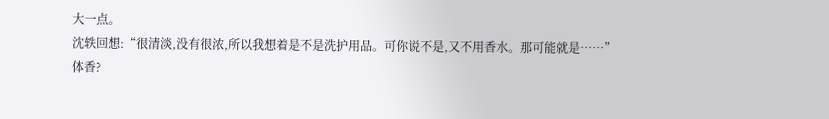大一点。
沈轶回想:“很清淡,没有很浓,所以我想着是不是洗护用品。可你说不是,又不用香水。那可能就是……”
体香?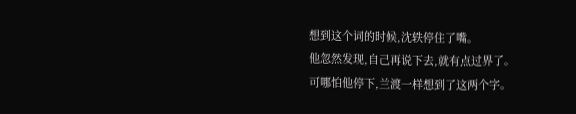想到这个词的时候,沈轶停住了嘴。
他忽然发现,自己再说下去,就有点过界了。
可哪怕他停下,兰渡一样想到了这两个字。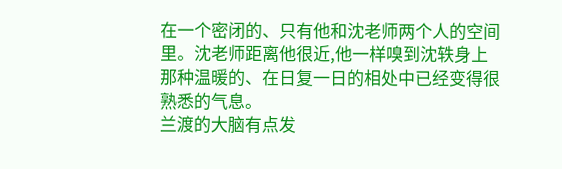在一个密闭的、只有他和沈老师两个人的空间里。沈老师距离他很近,他一样嗅到沈轶身上那种温暖的、在日复一日的相处中已经变得很熟悉的气息。
兰渡的大脑有点发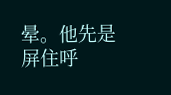晕。他先是屏住呼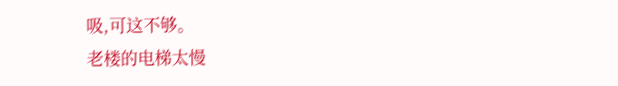吸,可这不够。
老楼的电梯太慢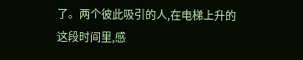了。两个彼此吸引的人,在电梯上升的这段时间里,感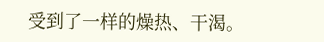受到了一样的燥热、干渴。